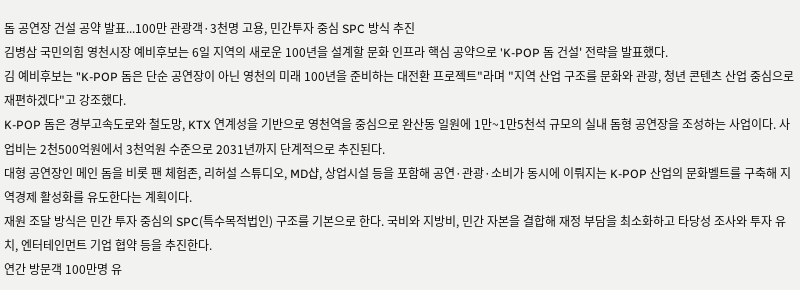돔 공연장 건설 공약 발표...100만 관광객·3천명 고용, 민간투자 중심 SPC 방식 추진
김병삼 국민의힘 영천시장 예비후보는 6일 지역의 새로운 100년을 설계할 문화 인프라 핵심 공약으로 'K-POP 돔 건설' 전략을 발표했다.
김 예비후보는 "K-POP 돔은 단순 공연장이 아닌 영천의 미래 100년을 준비하는 대전환 프로젝트"라며 "지역 산업 구조를 문화와 관광, 청년 콘텐츠 산업 중심으로 재편하겠다"고 강조했다.
K-POP 돔은 경부고속도로와 철도망, KTX 연계성을 기반으로 영천역을 중심으로 완산동 일원에 1만~1만5천석 규모의 실내 돔형 공연장을 조성하는 사업이다. 사업비는 2천500억원에서 3천억원 수준으로 2031년까지 단계적으로 추진된다.
대형 공연장인 메인 돔을 비롯 팬 체험존, 리허설 스튜디오, MD샵, 상업시설 등을 포함해 공연·관광·소비가 동시에 이뤄지는 K-POP 산업의 문화벨트를 구축해 지역경제 활성화를 유도한다는 계획이다.
재원 조달 방식은 민간 투자 중심의 SPC(특수목적법인) 구조를 기본으로 한다. 국비와 지방비, 민간 자본을 결합해 재정 부담을 최소화하고 타당성 조사와 투자 유치, 엔터테인먼트 기업 협약 등을 추진한다.
연간 방문객 100만명 유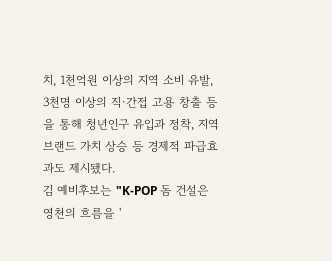치, 1천억원 이상의 지역 소비 유발, 3천명 이상의 직·간접 고용 창출 등을 통해 청년인구 유입과 정착, 지역 브랜드 가치 상승 등 경제적 파급효과도 제시됐다.
김 예비후보는 "K-POP 돔 건설은 영천의 흐름을 '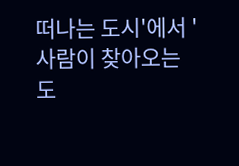떠나는 도시'에서 '사람이 찾아오는 도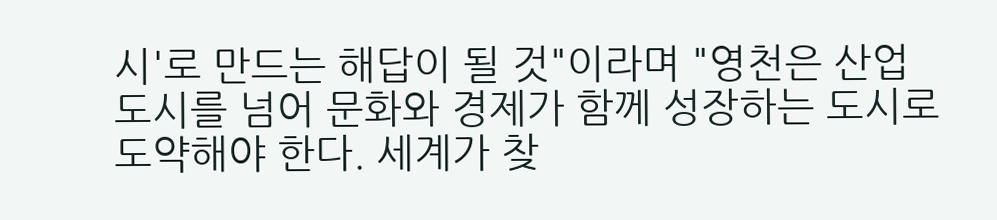시'로 만드는 해답이 될 것"이라며 "영천은 산업도시를 넘어 문화와 경제가 함께 성장하는 도시로 도약해야 한다. 세계가 찾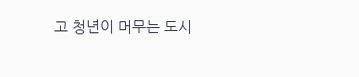고 청년이 머무는 도시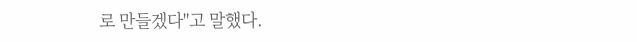로 만들겠다"고 말했다.